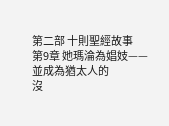第二部 十則聖經故事
第9章 她瑪淪為娼妓——並成為猶太人的
沒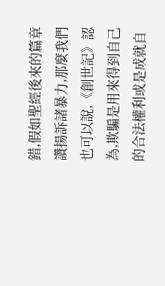錯,假如聖經後來的篇章讚揚訴諸暴力,那麼我們也可以說,《創世記》認為,欺騙是用來得到自己的合法權利或是成就自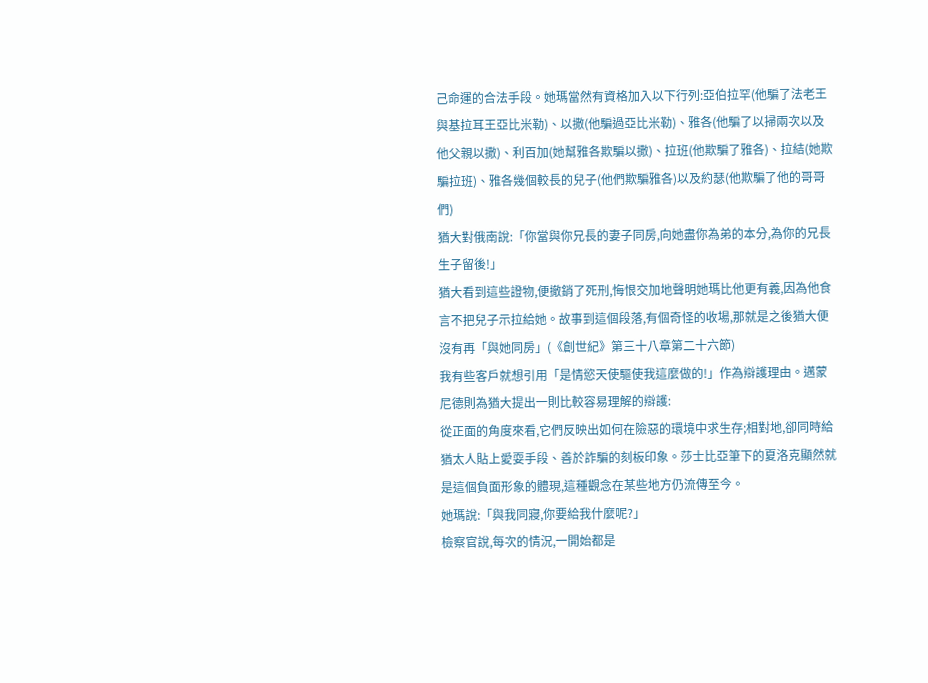己命運的合法手段。她瑪當然有資格加入以下行列:亞伯拉罕(他騙了法老王與基拉耳王亞比米勒)、以撒(他騙過亞比米勒)、雅各(他騙了以掃兩次以及他父親以撒)、利百加(她幫雅各欺騙以撒)、拉班(他欺騙了雅各)、拉結(她欺騙拉班)、雅各幾個較長的兒子(他們欺騙雅各)以及約瑟(他欺騙了他的哥哥們)
猶大對俄南說:「你當與你兄長的妻子同房,向她盡你為弟的本分,為你的兄長生子留後!」
猶大看到這些證物,便撤銷了死刑,悔恨交加地聲明她瑪比他更有義,因為他食言不把兒子示拉給她。故事到這個段落,有個奇怪的收場,那就是之後猶大便沒有再「與她同房」(《創世紀》第三十八章第二十六節)
我有些客戶就想引用「是情慾天使驅使我這麼做的!」作為辯護理由。邁蒙尼德則為猶大提出一則比較容易理解的辯護:
從正面的角度來看,它們反映出如何在險惡的環境中求生存;相對地,卻同時給猶太人貼上愛耍手段、善於詐騙的刻板印象。莎士比亞筆下的夏洛克顯然就是這個負面形象的體現,這種觀念在某些地方仍流傳至今。
她瑪說:「與我同寢,你要給我什麼呢?」
檢察官說,每次的情況,一開始都是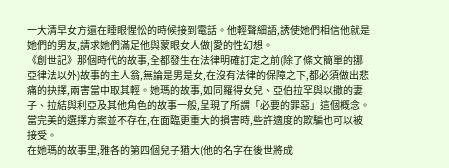一大清早女方還在睡眼惺忪的時候接到電話。他輕聲細語,誘使她們相信他就是她們的男友,請求她們滿足他與蒙眼女人做|愛的性幻想。
《創世記》那個時代的故事,全都發生在法律明確訂定之前(除了條文簡單的挪亞律法以外)故事的主人翁,無論是男是女,在沒有法律的保障之下,都必須做出悲痛的抉擇,兩害當中取其輕。她瑪的故事,如同羅得女兒、亞伯拉罕與以撒的妻子、拉結與利亞及其他角色的故事一般,呈現了所謂「必要的罪惡」這個概念。當完美的選擇方案並不存在,在面臨更重大的損害時,些許適度的欺騙也可以被接受。
在她瑪的故事里,雅各的第四個兒子猶大(他的名字在後世將成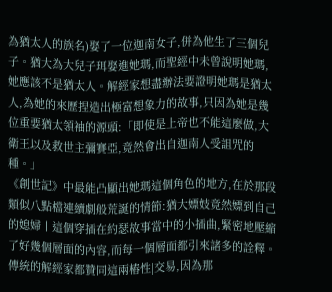為猶太人的族名)娶了一位迦南女子,併為他生了三個兒子。猶大為大兒子珥娶進她瑪,而聖經中未曾說明她瑪,她應該不是猶太人。解經家想盡辦法要證明她瑪是猶太人,為她的來歷捏造出極富想象力的故事,只因為她是幾位重要猶太領袖的源頭:「即使是上帝也不能這麼做,大衛王以及救世主彌賽亞,竟然會出自迦南人受詛咒的種。」
《創世記》中最能凸顯出她瑪這個角色的地方,在於那段類似八點檔連續劇般荒誕的情節:猶大嫖妓竟然嫖到自己的媳婦丨這個穿插在約瑟故事當中的小插曲,緊密地壓縮了好幾個層面的內容,而每一個層面都引來諸多的詮釋。
傳統的解經家都贊同這兩樁性|交易,因為那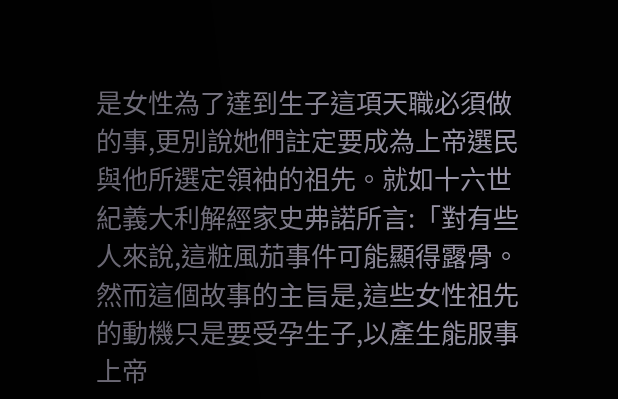是女性為了達到生子這項天職必須做的事,更別說她們註定要成為上帝選民與他所選定領袖的祖先。就如十六世紀義大利解經家史弗諾所言:「對有些人來說,這粧風茄事件可能顯得露骨。然而這個故事的主旨是,這些女性祖先的動機只是要受孕生子,以產生能服事上帝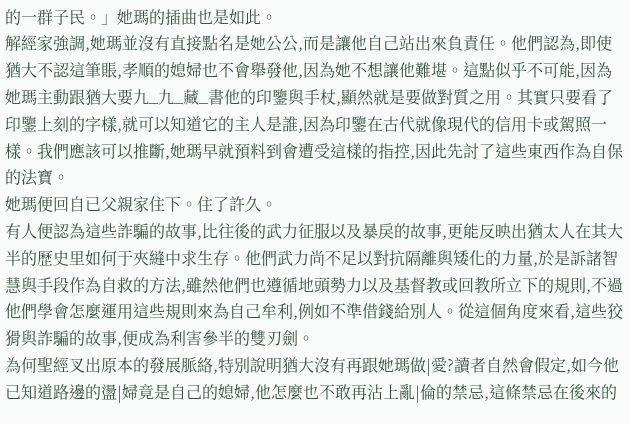的一群子民。」她瑪的插曲也是如此。
解經家強調,她瑪並沒有直接點名是她公公,而是讓他自己站出來負責任。他們認為,即使猶大不認這筆賬,孝順的媳婦也不會舉發他,因為她不想讓他難堪。這點似乎不可能,因為她瑪主動跟猶大要九_九_藏_書他的印鑒與手杖,顯然就是要做對質之用。其實只要看了印鑒上刻的字樣,就可以知道它的主人是誰,因為印鑒在古代就像現代的信用卡或駕照一樣。我們應該可以推斷,她瑪早就預料到會遭受這樣的指控,因此先討了這些東西作為自保的法寶。
她瑪便回自已父親家住下。住了許久。
有人便認為這些詐騙的故事,比往後的武力征服以及暴戾的故事,更能反映出猶太人在其大半的歷史里如何于夾縫中求生存。他們武力尚不足以對抗隔離與矮化的力量,於是訴諸智慧與手段作為自救的方法,雖然他們也遵循地頭勢力以及基督教或回教所立下的規則,不過他們學會怎麼運用這些規則來為自己牟利,例如不準借錢給別人。從這個角度來看,這些狡猾與詐騙的故事,便成為利害參半的雙刃劍。
為何聖經叉出原本的發展脈絡,特別說明猶大沒有再跟她瑪做|愛?讀者自然會假定,如今他已知道路邊的盪|婦竟是自己的媳婦,他怎麼也不敢再沾上亂|倫的禁忌,這條禁忌在後來的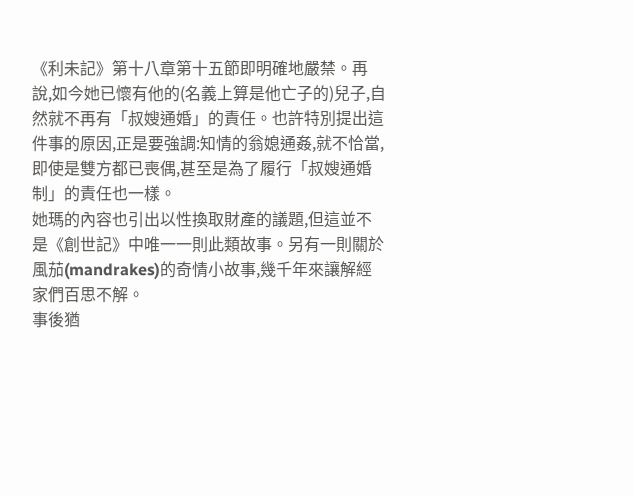《利未記》第十八章第十五節即明確地嚴禁。再說,如今她已懷有他的(名義上算是他亡子的)兒子,自然就不再有「叔嫂通婚」的責任。也許特別提出這件事的原因,正是要強調:知情的翁媳通姦,就不恰當,即使是雙方都已喪偶,甚至是為了履行「叔嫂通婚制」的責任也一樣。
她瑪的內容也引出以性換取財產的議題,但這並不是《創世記》中唯一一則此類故事。另有一則關於風茄(mandrakes)的奇情小故事,幾千年來讓解經家們百思不解。
事後猶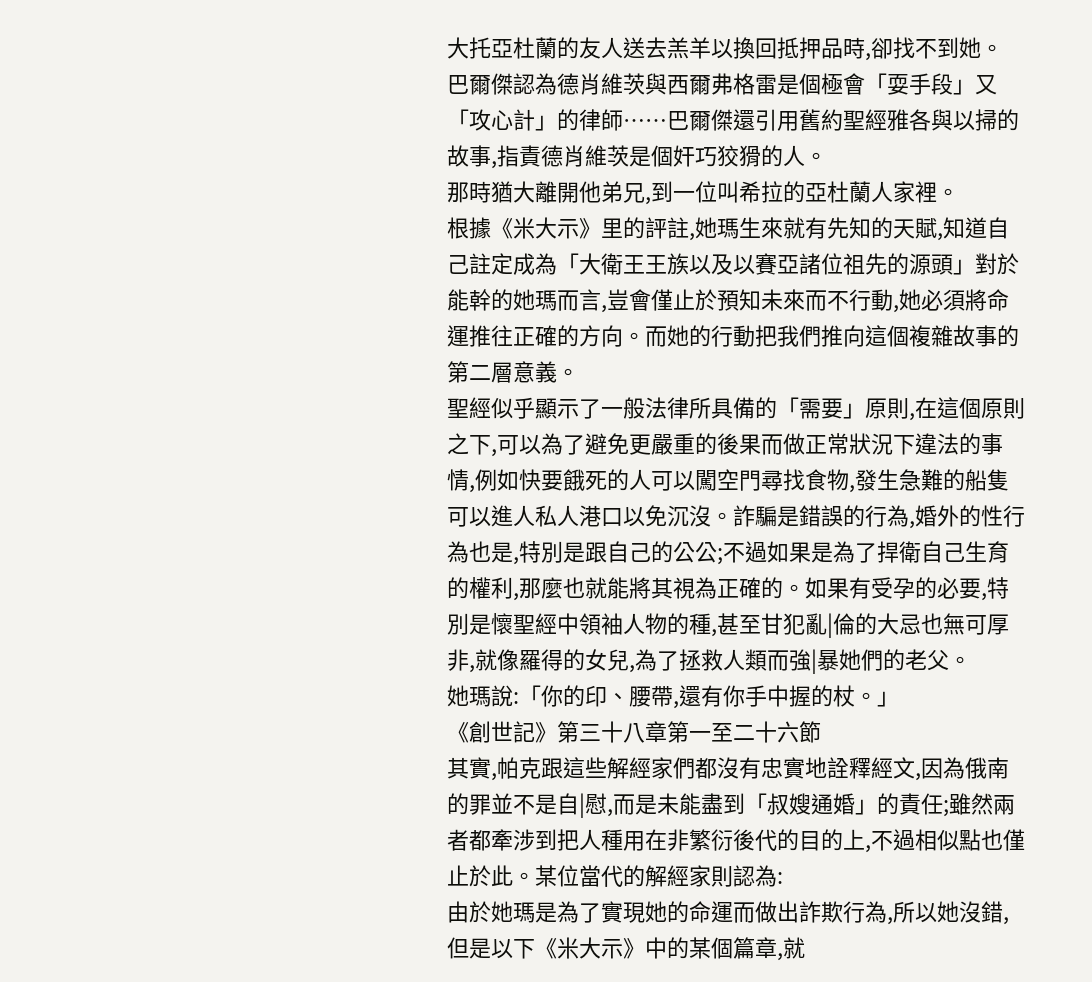大托亞杜蘭的友人送去羔羊以換回抵押品時,卻找不到她。
巴爾傑認為德肖維茨與西爾弗格雷是個極會「耍手段」又「攻心計」的律師……巴爾傑還引用舊約聖經雅各與以掃的故事,指責德肖維茨是個奸巧狡猾的人。
那時猶大離開他弟兄,到一位叫希拉的亞杜蘭人家裡。
根據《米大示》里的評註,她瑪生來就有先知的天賦,知道自己註定成為「大衛王王族以及以賽亞諸位祖先的源頭」對於能幹的她瑪而言,豈會僅止於預知未來而不行動,她必須將命運推往正確的方向。而她的行動把我們推向這個複雜故事的第二層意義。
聖經似乎顯示了一般法律所具備的「需要」原則,在這個原則之下,可以為了避免更嚴重的後果而做正常狀況下違法的事情,例如快要餓死的人可以闖空門尋找食物,發生急難的船隻可以進人私人港口以免沉沒。詐騙是錯誤的行為,婚外的性行為也是,特別是跟自己的公公;不過如果是為了捍衛自己生育的權利,那麼也就能將其視為正確的。如果有受孕的必要,特別是懷聖經中領袖人物的種,甚至甘犯亂|倫的大忌也無可厚非,就像羅得的女兒,為了拯救人類而強|暴她們的老父。
她瑪說:「你的印、腰帶,還有你手中握的杖。」
《創世記》第三十八章第一至二十六節
其實,帕克跟這些解經家們都沒有忠實地詮釋經文,因為俄南的罪並不是自|慰,而是未能盡到「叔嫂通婚」的責任;雖然兩者都牽涉到把人種用在非繁衍後代的目的上,不過相似點也僅止於此。某位當代的解經家則認為:
由於她瑪是為了實現她的命運而做出詐欺行為,所以她沒錯,但是以下《米大示》中的某個篇章,就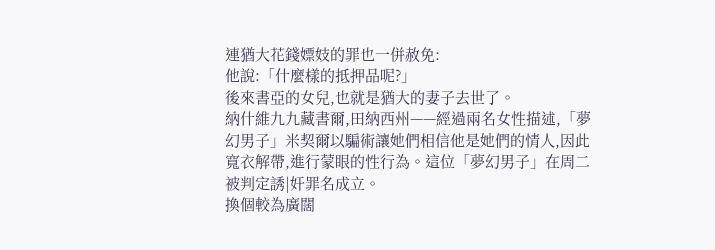連猶大花錢嫖妓的罪也一併赦免:
他說:「什麼樣的抵押品呢?」
後來書亞的女兒,也就是猶大的妻子去世了。
納什維九九藏書爾,田納西州——經過兩名女性描述,「夢幻男子」米契爾以騙術讓她們相信他是她們的情人,因此寬衣解帶,進行蒙眼的性行為。這位「夢幻男子」在周二被判定誘|奸罪名成立。
換個較為廣闊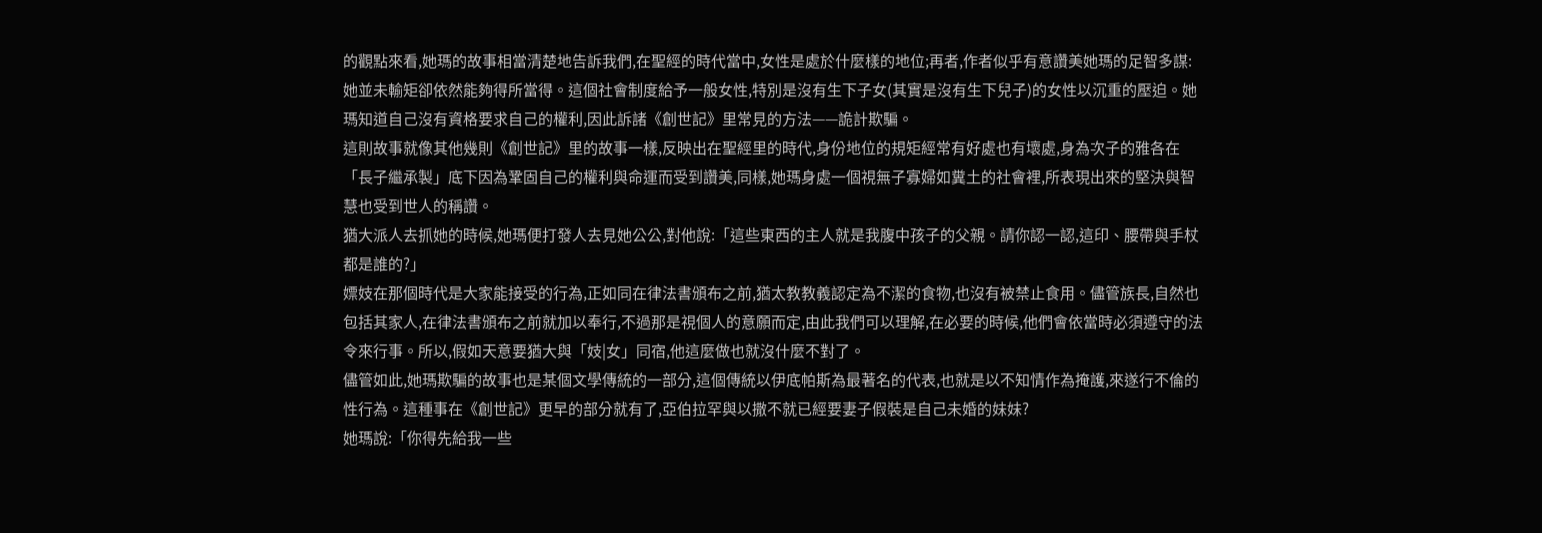的觀點來看,她瑪的故事相當清楚地告訴我們,在聖經的時代當中,女性是處於什麼樣的地位;再者,作者似乎有意讚美她瑪的足智多謀:她並未輸矩卻依然能夠得所當得。這個社會制度給予一般女性,特別是沒有生下子女(其實是沒有生下兒子)的女性以沉重的壓迫。她瑪知道自己沒有資格要求自己的權利,因此訴諸《創世記》里常見的方法——詭計欺騙。
這則故事就像其他幾則《創世記》里的故事一樣,反映出在聖經里的時代,身份地位的規矩經常有好處也有壞處,身為次子的雅各在「長子繼承製」底下因為鞏固自己的權利與命運而受到讚美,同樣,她瑪身處一個視無子寡婦如糞土的社會裡,所表現出來的堅決與智慧也受到世人的稱讚。
猶大派人去抓她的時候,她瑪便打發人去見她公公,對他說:「這些東西的主人就是我腹中孩子的父親。請你認一認,這印、腰帶與手杖都是誰的?」
嫖妓在那個時代是大家能接受的行為,正如同在律法書頒布之前,猶太教教義認定為不潔的食物,也沒有被禁止食用。儘管族長,自然也包括其家人,在律法書頒布之前就加以奉行,不過那是視個人的意願而定,由此我們可以理解,在必要的時候,他們會依當時必須遵守的法令來行事。所以,假如天意要猶大與「妓|女」同宿,他這麼做也就沒什麼不對了。
儘管如此,她瑪欺騙的故事也是某個文學傳統的一部分,這個傳統以伊底帕斯為最著名的代表,也就是以不知情作為掩護,來遂行不倫的性行為。這種事在《創世記》更早的部分就有了,亞伯拉罕與以撒不就已經要妻子假裝是自己未婚的妹妹?
她瑪說:「你得先給我一些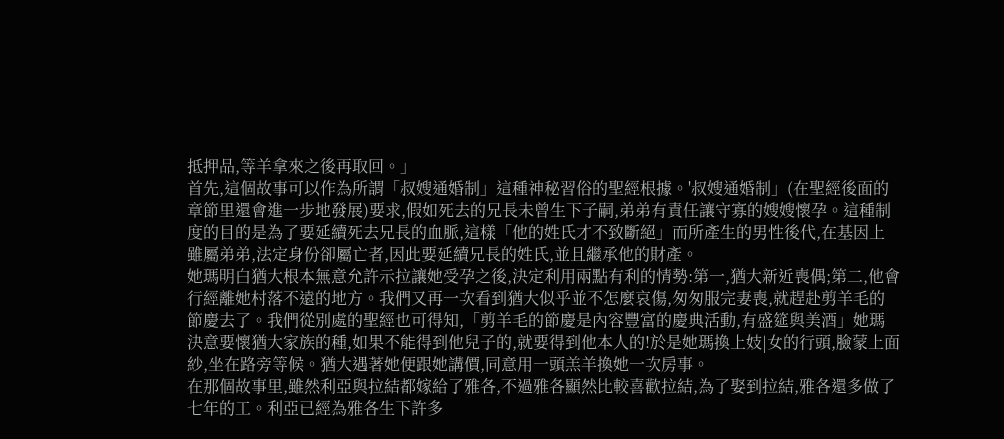抵押品,等羊拿來之後再取回。」
首先,這個故事可以作為所謂「叔嫂通婚制」這種神秘習俗的聖經根據。'叔嫂通婚制」(在聖經後面的章節里還會進一步地發展)要求,假如死去的兄長未曾生下子嗣,弟弟有責任讓守寡的嫂嫂懷孕。這種制度的目的是為了要延續死去兄長的血脈,這樣「他的姓氏才不致斷絕」而所產生的男性後代,在基因上雖屬弟弟,法定身份卻屬亡者,因此要延續兄長的姓氏,並且繼承他的財產。
她瑪明白猶大根本無意允許示拉讓她受孕之後,決定利用兩點有利的情勢:第一,猶大新近喪偶;第二,他會行經離她村落不遠的地方。我們又再一次看到猶大似乎並不怎麼哀傷,匆匆服完妻喪,就趕赴剪羊毛的節慶去了。我們從別處的聖經也可得知,「剪羊毛的節慶是內容豐富的慶典活動,有盛筵與美酒」她瑪決意要懷猶大家族的種,如果不能得到他兒子的,就要得到他本人的!於是她瑪換上妓|女的行頭,臉蒙上面紗,坐在路旁等候。猶大遇著她便跟她講價,同意用一頭羔羊換她一次房事。
在那個故事里,雖然利亞與拉結都嫁給了雅各,不過雅各顯然比較喜歡拉結,為了娶到拉結,雅各還多做了七年的工。利亞已經為雅各生下許多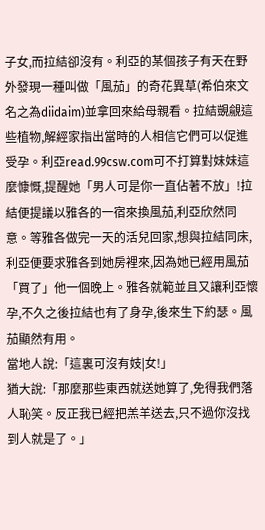子女,而拉結卻沒有。利亞的某個孩子有天在野外發現一種叫做「風茄」的奇花異草(希伯來文名之為diidaim)並拿回來給母親看。拉結覬覦這些植物,解經家指出當時的人相信它們可以促進受孕。利亞read.99csw.com可不打算對妹妹這麼慷慨,提醒她「男人可是你一直佔著不放」!拉結便提議以雅各的一宿來換風茄,利亞欣然同意。等雅各做完一天的活兒回家,想與拉結同床,利亞便要求雅各到她房裡來,因為她已經用風茄「買了」他一個晚上。雅各就範並且又讓利亞懷孕,不久之後拉結也有了身孕,後來生下約瑟。風茄顯然有用。
當地人說:「這裏可沒有妓|女!」
猶大說:「那麼那些東西就送她算了,免得我們落人恥笑。反正我已經把羔羊送去,只不過你沒找到人就是了。」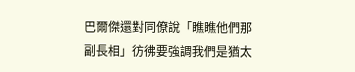巴爾傑還對同僚說「瞧瞧他們那副長相」彷彿要強調我們是猶太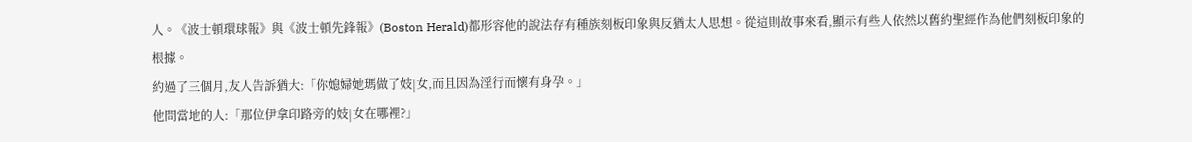人。《波士頓環球報》與《波士頓先鋒報》(Boston Herald)都形容他的說法存有種族刻板印象與反猶太人思想。從這則故事來看,顯示有些人依然以舊約聖經作為他們刻板印象的根據。
約過了三個月,友人告訴猶大:「你媳婦她瑪做了妓|女,而且因為淫行而懷有身孕。」
他問當地的人:「那位伊拿印路旁的妓|女在哪裡?」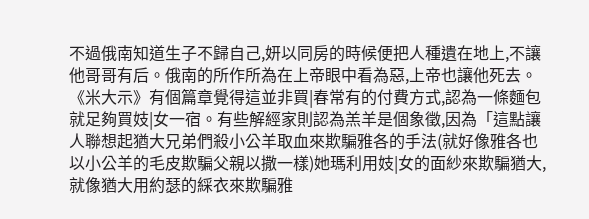不過俄南知道生子不歸自己,妍以同房的時候便把人種遺在地上,不讓他哥哥有后。俄南的所作所為在上帝眼中看為惡,上帝也讓他死去。
《米大示》有個篇章覺得這並非買|春常有的付費方式,認為一條麵包就足夠買妓|女一宿。有些解經家則認為羔羊是個象徵,因為「這點讓人聯想起猶大兄弟們殺小公羊取血來欺騙雅各的手法(就好像雅各也以小公羊的毛皮欺騙父親以撒一樣)她瑪利用妓|女的面紗來欺騙猶大,就像猶大用約瑟的綵衣來欺騙雅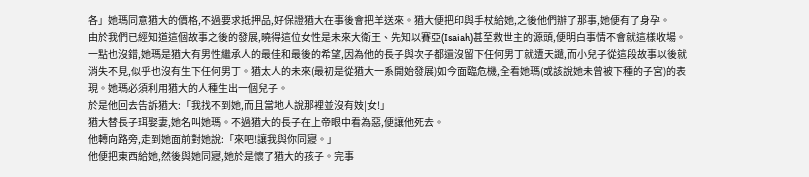各」她瑪同意猶大的價格,不過要求抵押品,好保證猶大在事後會把羊送來。猶大便把印與手杖給她,之後他們辦了那事,她便有了身孕。
由於我們已經知道這個故事之後的發展,曉得這位女性是未來大衛王、先知以賽亞(Isaiah)甚至救世主的源頭,便明白事情不會就這樣收場。一點也沒錯,她瑪是猶大有男性繼承人的最佳和最後的希望,因為他的長子與次子都還沒留下任何男丁就遭天譴,而小兒子從這段故事以後就消失不見,似乎也沒有生下任何男丁。猶太人的未來(最初是從猶大一系開始發展)如今面臨危機,全看她瑪(或該說她未曾被下種的子宮)的表現。她瑪必須利用猶大的人種生出一個兒子。
於是他回去告訴猶大:「我找不到她,而且當地人說那裡並沒有妓|女!」
猶大替長子珥娶妻,她名叫她瑪。不過猶大的長子在上帝眼中看為惡,便讓他死去。
他轉向路旁,走到她面前對她說:「來吧!讓我與你同寢。」
他便把東西給她,然後與她同寢,她於是懷了猶大的孩子。完事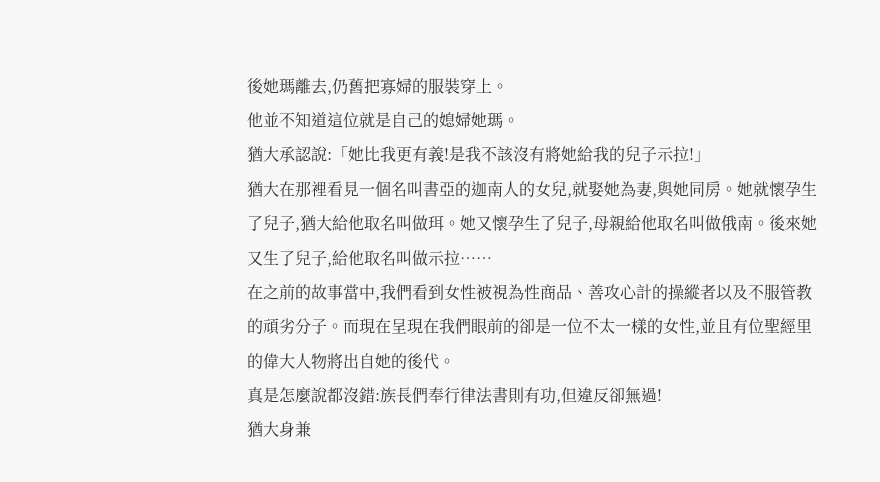後她瑪離去,仍舊把寡婦的服裝穿上。
他並不知道這位就是自己的媳婦她瑪。
猶大承認說:「她比我更有義!是我不該沒有將她給我的兒子示拉!」
猶大在那裡看見一個名叫書亞的迦南人的女兒,就娶她為妻,與她同房。她就懷孕生了兒子,猶大給他取名叫做珥。她又懷孕生了兒子,母親給他取名叫做俄南。後來她又生了兒子,給他取名叫做示拉……
在之前的故事當中,我們看到女性被視為性商品、善攻心計的操縱者以及不服管教的頑劣分子。而現在呈現在我們眼前的卻是一位不太一樣的女性,並且有位聖經里的偉大人物將出自她的後代。
真是怎麼說都沒錯:族長們奉行律法書則有功,但違反卻無過!
猶大身兼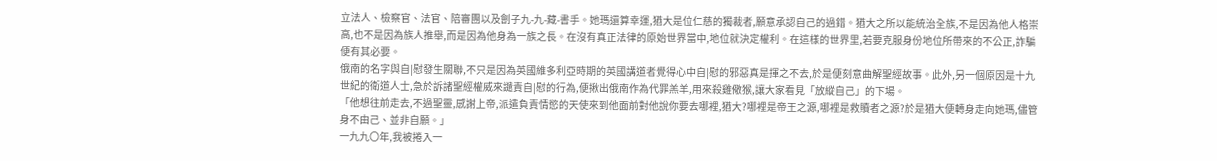立法人、檢察官、法官、陪審團以及劊子九-九-藏-書手。她瑪還算幸運,猶大是位仁慈的獨裁者,願意承認自己的過錯。猶大之所以能統治全族,不是因為他人格崇高,也不是因為族人推舉,而是因為他身為一族之長。在沒有真正法律的原始世界當中,地位就決定權利。在這樣的世界里,若要克服身份地位所帶來的不公正,詐騙便有其必要。
俄南的名字與自|慰發生關聯,不只是因為英國維多利亞時期的英國講道者覺得心中自|慰的邪惡真是揮之不去,於是便刻意曲解聖經故事。此外,另一個原因是十九世紀的衛道人士,急於訴諸聖經權威來譴責自|慰的行為,便揪出俄南作為代罪羔羊,用來殺雞儆猴,讓大家看見「放縱自己」的下場。
「他想往前走去,不過聖靈,感謝上帝,派遣負責情慾的天使來到他面前對他說你要去哪裡,猶大?哪裡是帝王之源,哪裡是救贖者之源?於是猶大便轉身走向她瑪,儘管身不由己、並非自願。」
一九九〇年,我被捲入一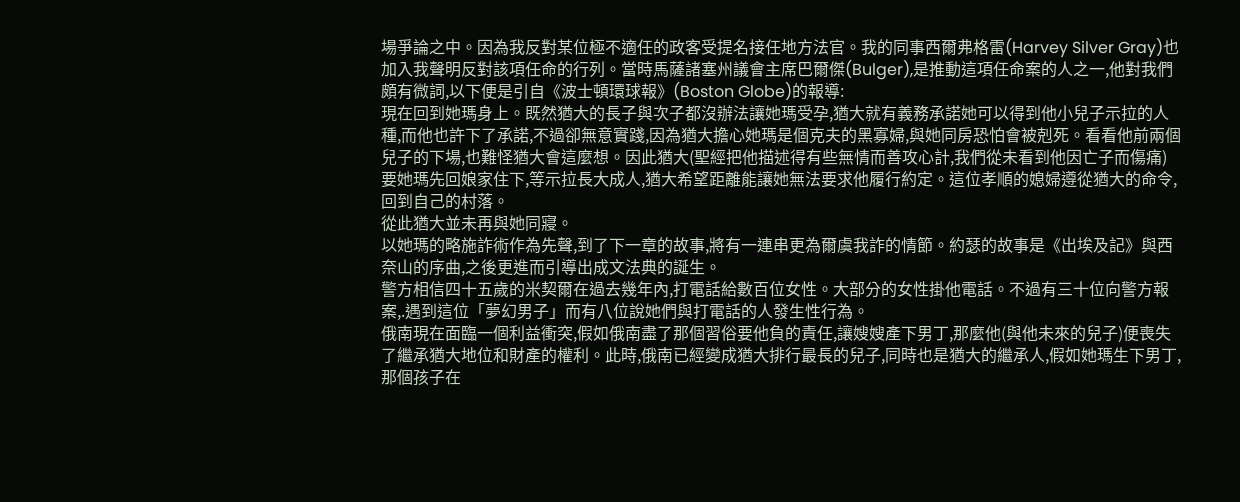場爭論之中。因為我反對某位極不適任的政客受提名接任地方法官。我的同事西爾弗格雷(Harvey Silver Gray)也加入我聲明反對該項任命的行列。當時馬薩諸塞州議會主席巴爾傑(Bulger),是推動這項任命案的人之一,他對我們頗有微詞,以下便是引自《波士頓環球報》(Boston Globe)的報導:
現在回到她瑪身上。既然猶大的長子與次子都沒辦法讓她瑪受孕,猶大就有義務承諾她可以得到他小兒子示拉的人種,而他也許下了承諾,不過卻無意實踐,因為猶大擔心她瑪是個克夫的黑寡婦,與她同房恐怕會被剋死。看看他前兩個兒子的下場,也難怪猶大會這麼想。因此猶大(聖經把他描述得有些無情而善攻心計,我們從未看到他因亡子而傷痛)要她瑪先回娘家住下,等示拉長大成人,猶大希望距離能讓她無法要求他履行約定。這位孝順的媳婦遵從猶大的命令,回到自己的村落。
從此猶大並未再與她同寢。
以她瑪的略施詐術作為先聲,到了下一章的故事,將有一連串更為爾虞我詐的情節。約瑟的故事是《出埃及記》與西奈山的序曲,之後更進而引導出成文法典的誕生。
警方相信四十五歲的米契爾在過去幾年內,打電話給數百位女性。大部分的女性掛他電話。不過有三十位向警方報案,.遇到這位「夢幻男子」而有八位說她們與打電話的人發生性行為。
俄南現在面臨一個利益衝突,假如俄南盡了那個習俗要他負的責任,讓嫂嫂產下男丁,那麼他(與他未來的兒子)便喪失了繼承猶大地位和財產的權利。此時,俄南已經變成猶大排行最長的兒子,同時也是猶大的繼承人,假如她瑪生下男丁,那個孩子在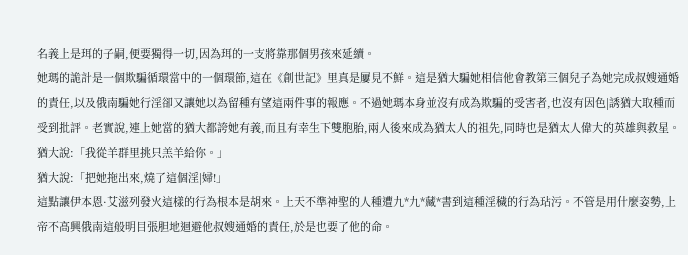名義上是珥的子嗣,便要獨得一切,因為珥的一支將靠那個男孩來延續。
她瑪的詭計是一個欺騙循環當中的一個環節,這在《創世記》里真是屢見不鮮。這是猶大騙她相信他會教第三個兒子為她完成叔嫂通婚的責任,以及俄南騙她行淫卻又讓她以為留種有望這兩件事的報應。不過她瑪本身並沒有成為欺騙的受害者,也沒有因色|誘猶大取種而受到批評。老實說,連上她當的猶大都誇她有義,而且有幸生下雙胞胎,兩人後來成為猶太人的祖先,同時也是猶太人偉大的英雄與救星。
猶大說:「我從羊群里挑只羔羊給你。」
猶大說:「把她拖出來,燒了這個淫|婦!」
這點讓伊本恩·艾滋列發火這樣的行為根本是胡來。上天不準神聖的人種遭九*九*藏*書到這種淫穢的行為玷污。不管是用什麼姿勢,上帝不高興俄南這般明目張胆地迴避他叔嫂通婚的責任,於是也要了他的命。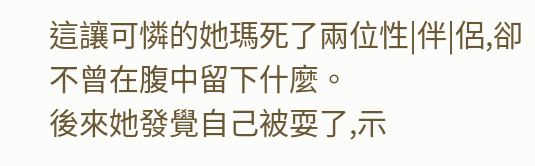這讓可憐的她瑪死了兩位性|伴|侶,卻不曾在腹中留下什麼。
後來她發覺自己被耍了,示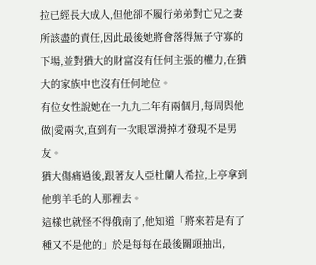拉已經長大成人,但他卻不履行弟弟對亡兄之妻所該盡的責任,因此最後她將會落得無子守寡的下場,並對猶大的財富沒有任何主張的權力,在猶大的家族中也沒有任何地位。
有位女性說她在一九九二年有兩個月,每周與他做|愛兩次,直到有一次眼罩滑掉才發現不是男友。
猶大傷痛過後,跟著友人亞杜蘭人希拉,上亭拿到他剪羊毛的人那裡去。
這樣也就怪不得俄南了,他知道「將來若是有了種又不是他的」於是每每在最後關頭抽出,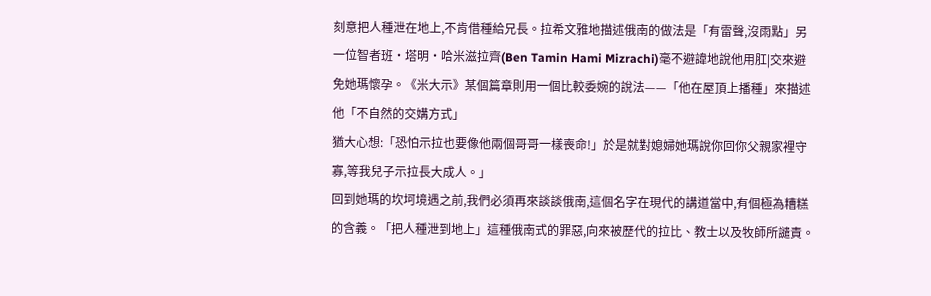刻意把人種泄在地上,不肯借種給兄長。拉希文雅地描述俄南的做法是「有雷聲,沒雨點」另一位智者班·塔明·哈米滋拉齊(Ben Tamin Hami Mizrachi)毫不避諱地說他用肛|交來避免她瑪懷孕。《米大示》某個篇章則用一個比較委婉的說法——「他在屋頂上播種」來描述他「不自然的交媾方式」
猶大心想:「恐怕示拉也要像他兩個哥哥一樣喪命!」於是就對媳婦她瑪說你回你父親家裡守寡,等我兒子示拉長大成人。」
回到她瑪的坎坷境遇之前,我們必須再來談談俄南,這個名字在現代的講道當中,有個極為糟糕的含義。「把人種泄到地上」這種俄南式的罪惡,向來被歷代的拉比、教士以及牧師所譴責。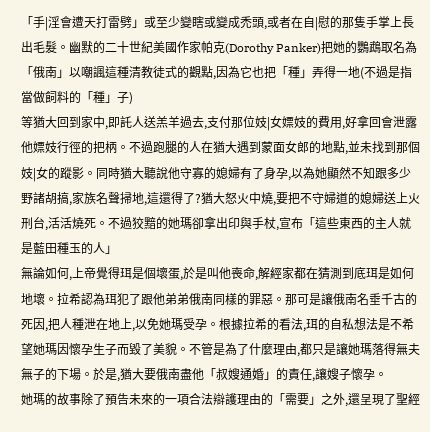「手|淫會遭天打雷劈」或至少變瞎或變成禿頭,或者在自|慰的那隻手掌上長出毛髮。幽默的二十世紀美國作家帕克(Dorothy Panker)把她的鸚鵡取名為「俄南」以嘲諷這種清教徒式的觀點,因為它也把「種」弄得一地(不過是指當做飼料的「種」子)
等猶大回到家中,即託人送羔羊過去,支付那位妓|女嫖妓的費用,好拿回會泄露他嫖妓行徑的把柄。不過跑腿的人在猶大遇到蒙面女郎的地點,並未找到那個妓|女的蹤影。同時猶大聽說他守寡的媳婦有了身孕,以為她顯然不知跟多少野諸胡搞,家族名聲掃地,這還得了?猶大怒火中燒,要把不守婦道的媳婦送上火刑台,活活燒死。不過狡黯的她瑪卻拿出印與手杖,宣布「這些東西的主人就是藍田種玉的人」
無論如何,上帝覺得珥是個壞蛋,於是叫他喪命,解經家都在猜測到底珥是如何地壞。拉希認為珥犯了跟他弟弟俄南同樣的罪惡。那可是讓俄南名垂千古的死因,把人種泄在地上,以免她瑪受孕。根據拉希的看法,珥的自私想法是不希望她瑪因懷孕生子而毀了美貌。不管是為了什麼理由,都只是讓她瑪落得無夫無子的下場。於是,猶大要俄南盡他「叔嫂通婚」的責任,讓嫂子懷孕。
她瑪的故事除了預告未來的一項合法辯護理由的「需要」之外,還呈現了聖經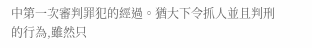中第一次審判罪犯的經過。猶大下令抓人並且判刑的行為,雖然只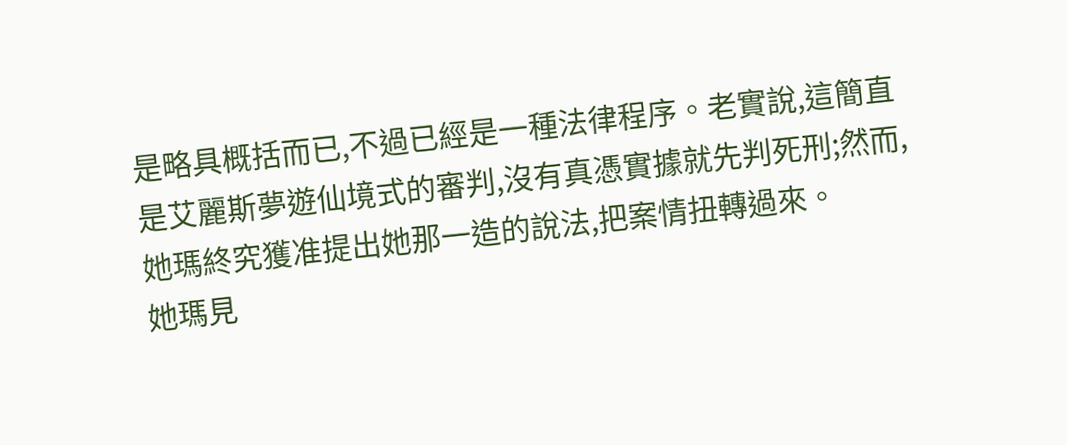是略具概括而已,不過已經是一種法律程序。老實說,這簡直是艾麗斯夢遊仙境式的審判,沒有真憑實據就先判死刑;然而,她瑪終究獲准提出她那一造的說法,把案情扭轉過來。
她瑪見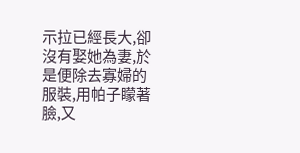示拉已經長大,卻沒有娶她為妻,於是便除去寡婦的服裝,用帕子矇著臉,又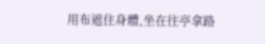用布遮住身體,坐在往亭拿路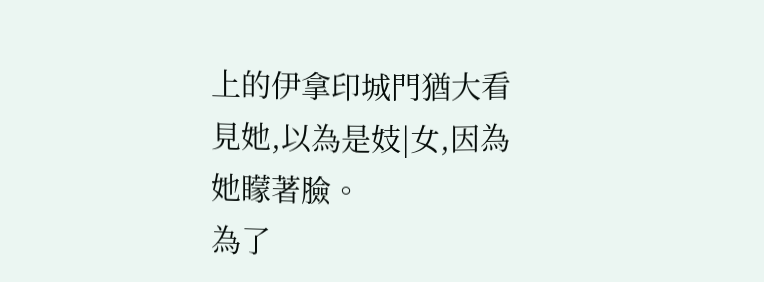上的伊拿印城門猶大看見她,以為是妓|女,因為她矇著臉。
為了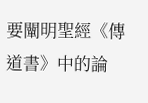要闡明聖經《傳道書》中的論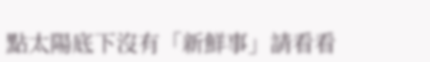點太陽底下沒有「新鮮事」請看看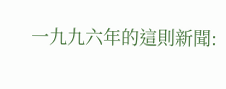一九九六年的這則新聞: